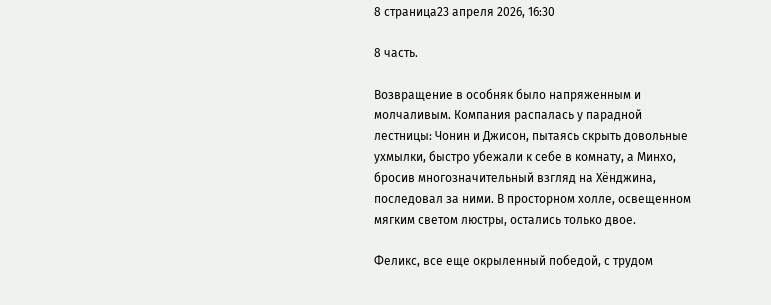8 страница23 апреля 2026, 16:30

8 часть.

Возвращение в особняк было напряженным и молчаливым. Компания распалась у парадной лестницы: Чонин и Джисон, пытаясь скрыть довольные ухмылки, быстро убежали к себе в комнату, а Минхо, бросив многозначительный взгляд на Хёнджина, последовал за ними. В просторном холле, освещенном мягким светом люстры, остались только двое.

Феликс, все еще окрыленный победой, с трудом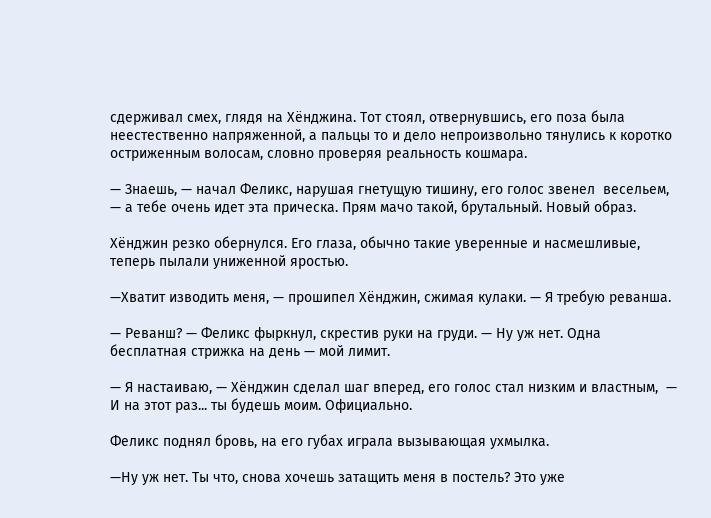сдерживал смех, глядя на Хёнджина. Тот стоял, отвернувшись, его поза была неестественно напряженной, а пальцы то и дело непроизвольно тянулись к коротко остриженным волосам, словно проверяя реальность кошмара.

— Знаешь, — начал Феликс, нарушая гнетущую тишину, его голос звенел  весельем, — а тебе очень идет эта прическа. Прям мачо такой, брутальный. Новый образ.

Хёнджин резко обернулся. Его глаза, обычно такие уверенные и насмешливые, теперь пылали униженной яростью.

—Хватит изводить меня, — прошипел Хёнджин, сжимая кулаки. — Я требую реванша.

— Реванш? — Феликс фыркнул, скрестив руки на груди. — Ну уж нет. Одна бесплатная стрижка на день — мой лимит.

— Я настаиваю, — Хёнджин сделал шаг вперед, его голос стал низким и властным,  — И на этот раз... ты будешь моим. Официально.

Феликс поднял бровь, на его губах играла вызывающая ухмылка.

—Ну уж нет. Ты что, снова хочешь затащить меня в постель? Это уже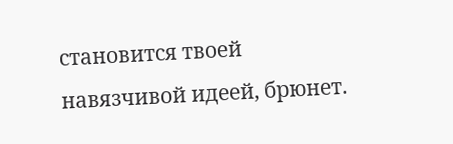становится твоей навязчивой идеей, брюнет.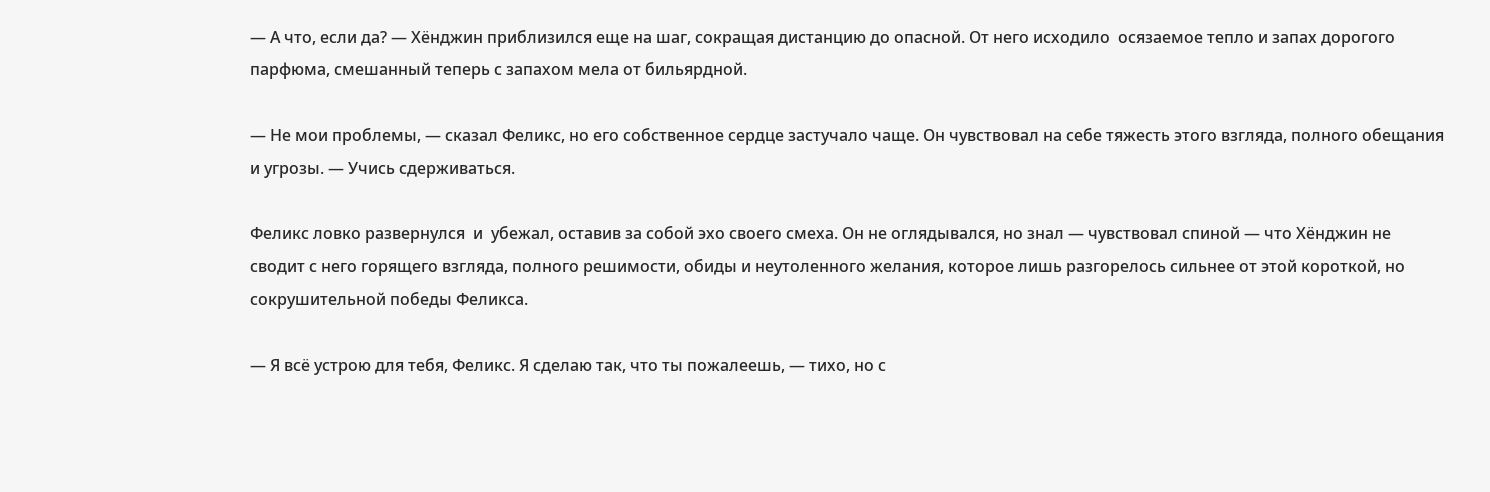— А что, если да? — Хёнджин приблизился еще на шаг, сокращая дистанцию до опасной. От него исходило  осязаемое тепло и запах дорогого парфюма, смешанный теперь с запахом мела от бильярдной.

— Не мои проблемы, — сказал Феликс, но его собственное сердце застучало чаще. Он чувствовал на себе тяжесть этого взгляда, полного обещания и угрозы. — Учись сдерживаться.

Феликс ловко развернулся  и  убежал, оставив за собой эхо своего смеха. Он не оглядывался, но знал — чувствовал спиной — что Хёнджин не сводит с него горящего взгляда, полного решимости, обиды и неутоленного желания, которое лишь разгорелось сильнее от этой короткой, но сокрушительной победы Феликса.

— Я всё устрою для тебя, Феликс. Я сделаю так, что ты пожалеешь, — тихо, но с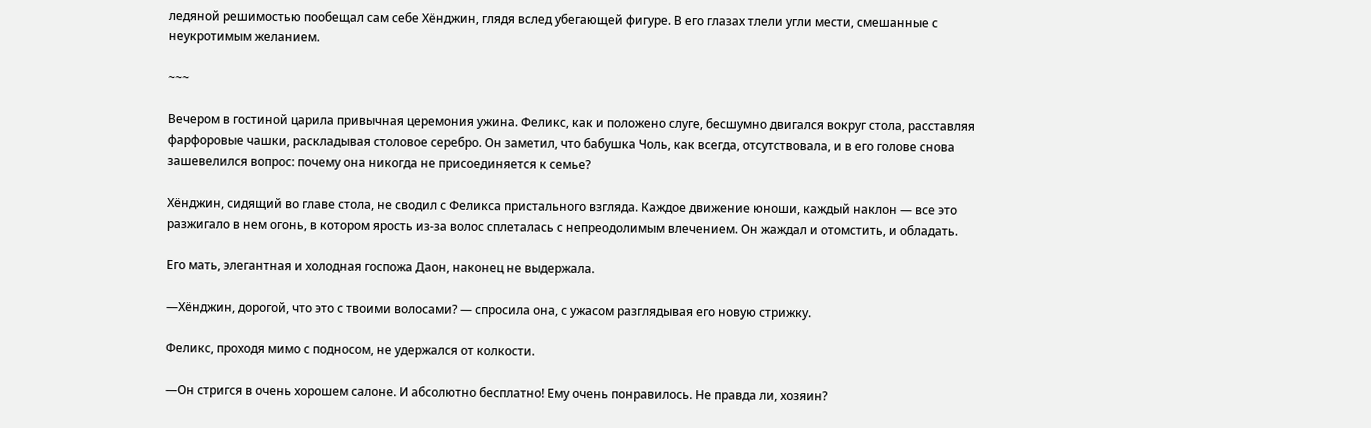ледяной решимостью пообещал сам себе Хёнджин, глядя вслед убегающей фигуре. В его глазах тлели угли мести, смешанные с неукротимым желанием.

~~~

Вечером в гостиной царила привычная церемония ужина. Феликс, как и положено слуге, бесшумно двигался вокруг стола, расставляя фарфоровые чашки, раскладывая столовое серебро. Он заметил, что бабушка Чоль, как всегда, отсутствовала, и в его голове снова зашевелился вопрос: почему она никогда не присоединяется к семье?

Хёнджин, сидящий во главе стола, не сводил с Феликса пристального взгляда. Каждое движение юноши, каждый наклон — все это разжигало в нем огонь, в котором ярость из-за волос сплеталась с непреодолимым влечением. Он жаждал и отомстить, и обладать.

Его мать, элегантная и холодная госпожа Даон, наконец не выдержала.

—Хёнджин, дорогой, что это с твоими волосами? — спросила она, с ужасом разглядывая его новую стрижку.

Феликс, проходя мимо с подносом, не удержался от колкости.

—Он стригся в очень хорошем салоне. И абсолютно бесплатно! Ему очень понравилось. Не правда ли, хозяин?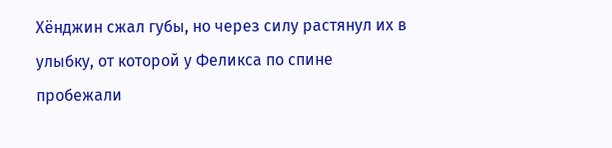Хёнджин сжал губы, но через силу растянул их в улыбку, от которой у Феликса по спине пробежали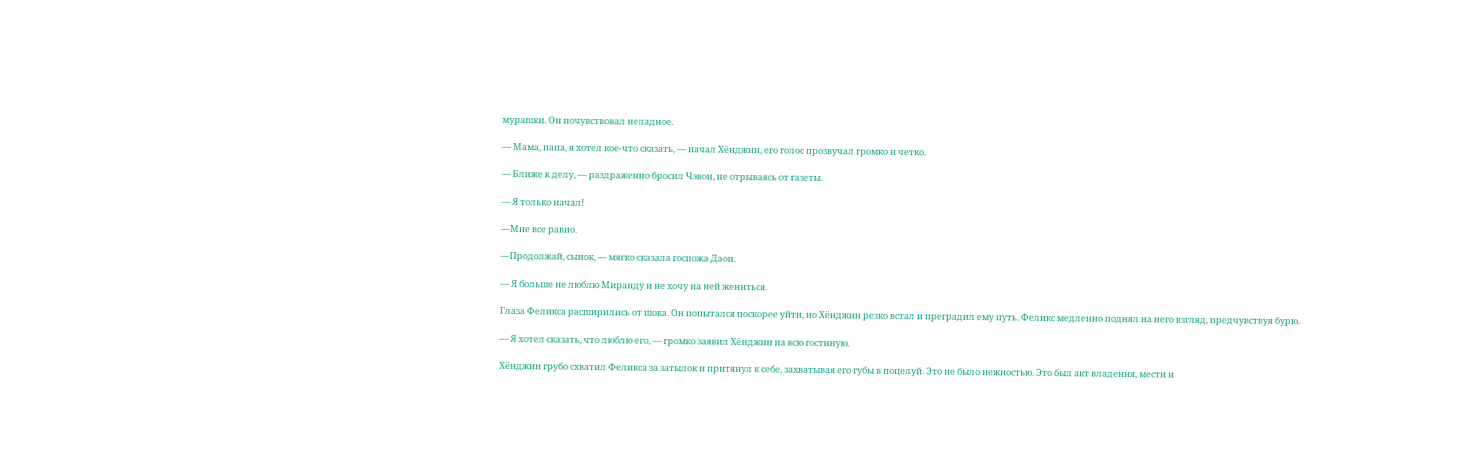мурашки. Он почувствовал неладное.

— Мама, папа, я хотел кое-что сказать, — начал Хёнджин, его голос прозвучал громко и четко.

— Ближе к делу, — раздраженно бросил Чэвон, не отрываясь от газеты.

— Я только начал!

—Мне все равно.

—Продолжай, сынок, — мягко сказала госпожа Даон.

— Я больше не люблю Миранду и не хочу на ней жениться.

Глаза Феликса расширились от шока. Он попытался поскорее уйти, но Хёнджин резко встал и преградил ему путь. Феликс медленно поднял на него взгляд, предчувствуя бурю.

— Я хотел сказать, что люблю его, — громко заявил Хёнджин на всю гостиную.

Хёнджин грубо схватил Феликса за затылок и притянул к себе, захватывая его губы в поцелуй. Это не было нежностью. Это был акт владения, мести и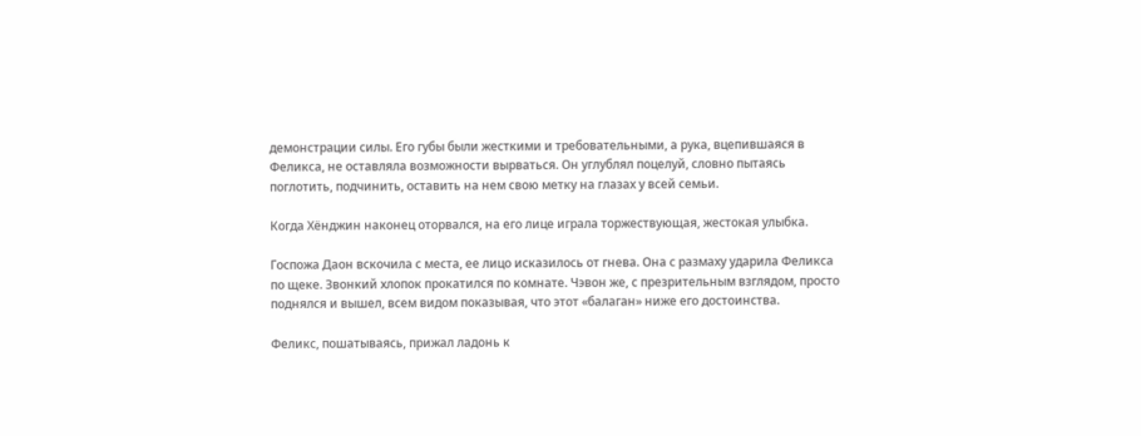демонстрации силы. Его губы были жесткими и требовательными, а рука, вцепившаяся в Феликса, не оставляла возможности вырваться. Он углублял поцелуй, словно пытаясь поглотить, подчинить, оставить на нем свою метку на глазах у всей семьи.

Когда Хёнджин наконец оторвался, на его лице играла торжествующая, жестокая улыбка.

Госпожа Даон вскочила с места, ее лицо исказилось от гнева. Она с размаху ударила Феликса по щеке. Звонкий хлопок прокатился по комнате. Чэвон же, с презрительным взглядом, просто поднялся и вышел, всем видом показывая, что этот «балаган» ниже его достоинства.

Феликс, пошатываясь, прижал ладонь к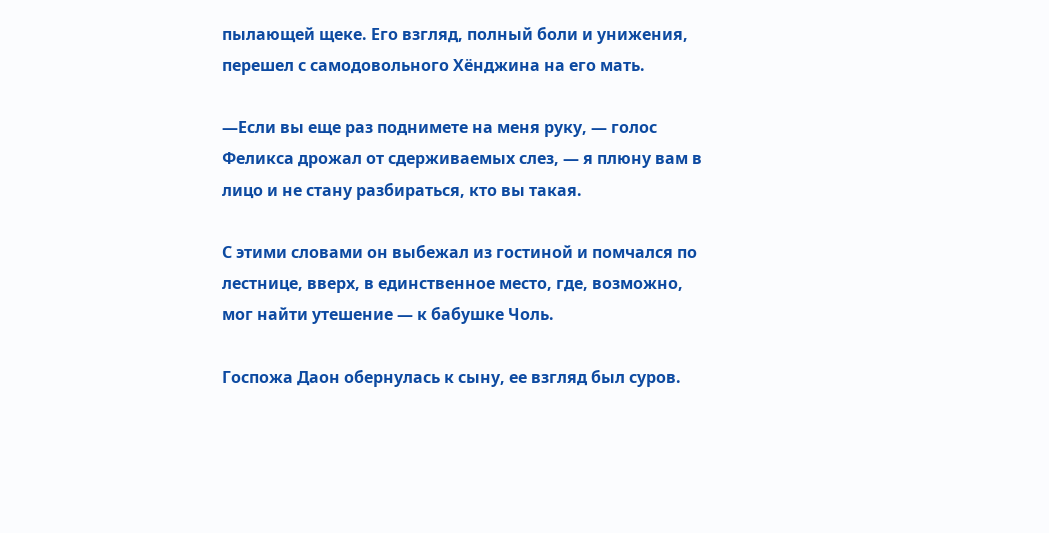пылающей щеке. Его взгляд, полный боли и унижения, перешел с самодовольного Хёнджина на его мать.

—Если вы еще раз поднимете на меня руку, — голос Феликса дрожал от сдерживаемых слез, — я плюну вам в лицо и не стану разбираться, кто вы такая.

С этими словами он выбежал из гостиной и помчался по лестнице, вверх, в единственное место, где, возможно, мог найти утешение — к бабушке Чоль.

Госпожа Даон обернулась к сыну, ее взгляд был суров.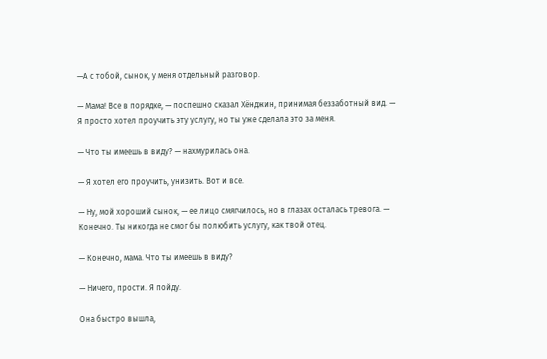—А с тобой, сынок, у меня отдельный разговор.

— Мама! Все в порядке, — поспешно сказал Хёнджин, принимая беззаботный вид. — Я просто хотел проучить эту услугу, но ты уже сделала это за меня.

— Что ты имеешь в виду? — нахмурилась она.

— Я хотел его проучить, унизить. Вот и все.

— Ну, мой хороший сынок, — ее лицо смягчилось, но в глазах осталась тревога. — Конечно. Ты никогда не смог бы полюбить услугу, как твой отец.

— Конечно, мама. Что ты имеешь в виду?

— Ничего, прости. Я пойду.

Она быстро вышла,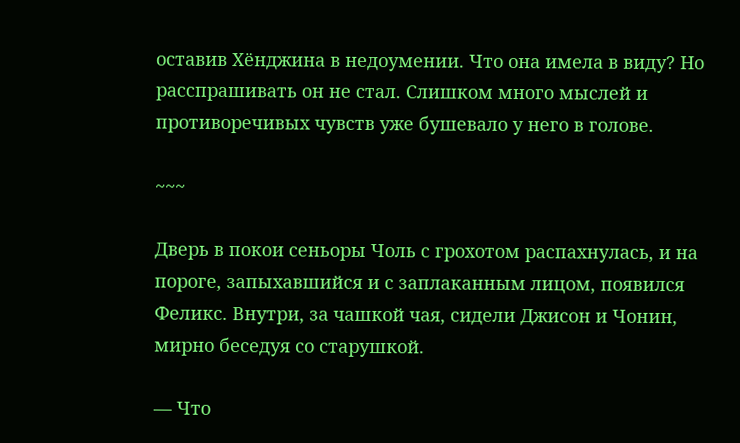оставив Хёнджина в недоумении. Что она имела в виду? Но расспрашивать он не стал. Слишком много мыслей и противоречивых чувств уже бушевало у него в голове.

~~~

Дверь в покои сеньоры Чоль с грохотом распахнулась, и на пороге, запыхавшийся и с заплаканным лицом, появился Феликс. Внутри, за чашкой чая, сидели Джисон и Чонин, мирно беседуя со старушкой.

— Что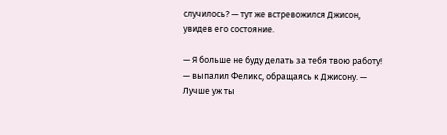случилось? — тут же встревожился Джисон, увидев его состояние.

— Я больше не буду делать за тебя твою работу! — выпалил Феликс, обращаясь к Джисону. — Лучше уж ты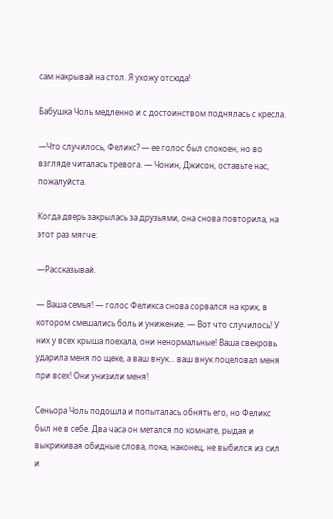сам накрывай на стол. Я ухожу отсюда!

Бабушка Чоль медленно и с достоинством поднялась с кресла.

—Что случилось, Феликс? — ее голос был спокоен, но во взгляде читалась тревога. — Чонин, Джисон, оставьте нас, пожалуйста.

Когда дверь закрылась за друзьями, она снова повторила, на этот раз мягче:

—Рассказывай.

— Ваша семья! — голос Феликса снова сорвался на крик, в котором смешались боль и унижение. — Вот что случилось! У них у всех крыша поехала, они ненормальные! Ваша свекровь ударила меня по щеке, а ваш внук... ваш внук поцеловал меня при всех! Они унизили меня!

Сеньора Чоль подошла и попыталась обнять его, но Феликс был не в себе. Два часа он метался по комнате, рыдая и выкрикивая обидные слова, пока, наконец, не выбился из сил и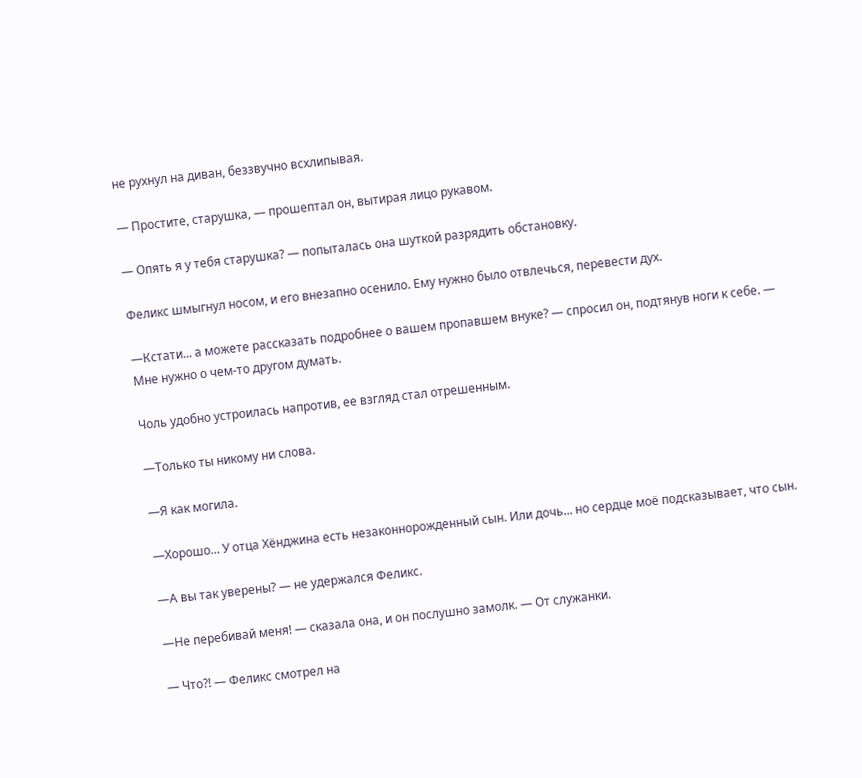не рухнул на диван, беззвучно всхлипывая.

— Простите, старушка, — прошептал он, вытирая лицо рукавом.

— Опять я у тебя старушка? — попыталась она шуткой разрядить обстановку.

Феликс шмыгнул носом, и его внезапно осенило. Ему нужно было отвлечься, перевести дух.

—Кстати... а можете рассказать подробнее о вашем пропавшем внуке? — спросил он, подтянув ноги к себе. — Мне нужно о чем-то другом думать.

Чоль удобно устроилась напротив, ее взгляд стал отрешенным.

—Только ты никому ни слова.

—Я как могила.

—Хорошо... У отца Хёнджина есть незаконнорожденный сын. Или дочь... но сердце моё подсказывает, что сын.

—А вы так уверены? — не удержался Феликс.

—Не перебивай меня! — сказала она, и он послушно замолк. — От служанки.

— Что?! — Феликс смотрел на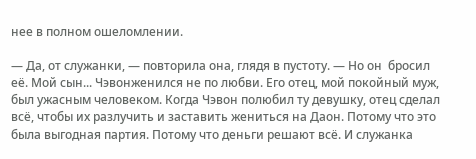нее в полном ошеломлении.

— Да, от служанки, — повторила она, глядя в пустоту. — Но он  бросил её. Мой сын... Чэвонженился не по любви. Его отец, мой покойный муж, был ужасным человеком. Когда Чэвон полюбил ту девушку, отец сделал всё, чтобы их разлучить и заставить жениться на Даон. Потому что это была выгодная партия. Потому что деньги решают всё. И служанка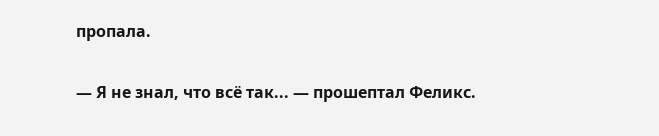пропала.

— Я не знал, что всё так... — прошептал Феликс.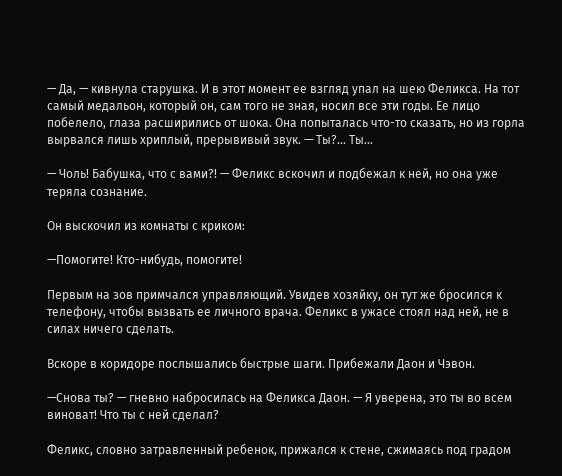— Да, — кивнула старушка. И в этот момент ее взгляд упал на шею Феликса. На тот самый медальон, который он, сам того не зная, носил все эти годы. Ее лицо побелело, глаза расширились от шока. Она попыталась что-то сказать, но из горла вырвался лишь хриплый, прерывивый звук. — Ты?... Ты...

— Чоль! Бабушка, что с вами?! — Феликс вскочил и подбежал к ней, но она уже теряла сознание.

Он выскочил из комнаты с криком:

—Помогите! Кто-нибудь, помогите!

Первым на зов примчался управляющий. Увидев хозяйку, он тут же бросился к телефону, чтобы вызвать ее личного врача. Феликс в ужасе стоял над ней, не в силах ничего сделать.

Вскоре в коридоре послышались быстрые шаги. Прибежали Даон и Чэвон.

—Снова ты? — гневно набросилась на Феликса Даон. — Я уверена, это ты во всем виноват! Что ты с ней сделал?

Феликс, словно затравленный ребенок, прижался к стене, сжимаясь под градом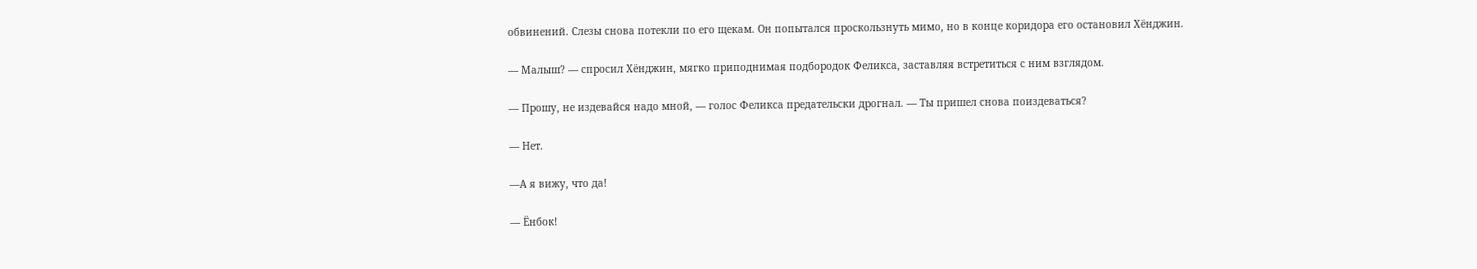обвинений. Слезы снова потекли по его щекам. Он попытался проскользнуть мимо, но в конце коридора его остановил Хёнджин.

— Малыш? — спросил Хёнджин, мягко приподнимая подбородок Феликса, заставляя встретиться с ним взглядом.

— Прошу, не издевайся надо мной, — голос Феликса предательски дрогнал. — Ты пришел снова поиздеваться?

— Нет.

—А я вижу, что да!

— Ёнбок!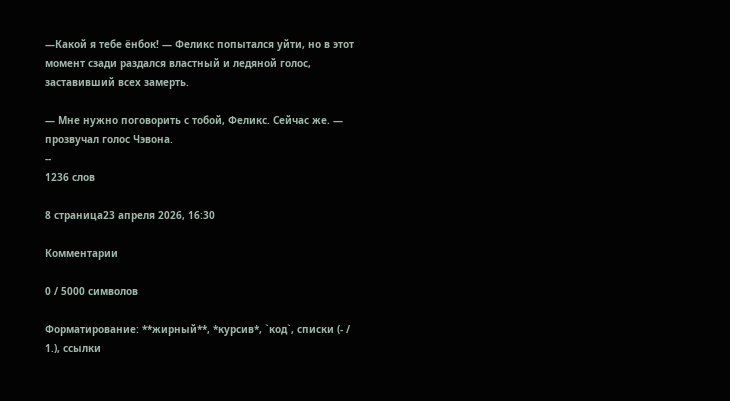—Какой я тебе ёнбок! — Феликс попытался уйти, но в этот момент сзади раздался властный и ледяной голос, заставивший всех замерть.

— Мне нужно поговорить с тобой, Феликс. Сейчас же. — прозвучал голос Чэвона.
--
1236 слов

8 страница23 апреля 2026, 16:30

Комментарии

0 / 5000 символов

Форматирование: **жирный**, *курсив*, `код`, списки (- / 1.), ссылки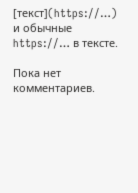[текст](https://…) и обычные https://… в тексте.

Пока нет комментариев.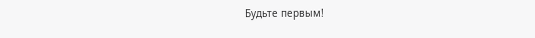Будьте первым!